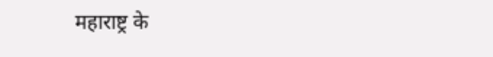महाराष्ट्र के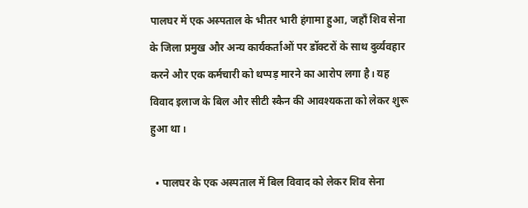पालघर में एक अस्पताल के भीतर भारी हंगामा हुआ, जहाँ शिव सेना के जिला प्रमुख और अन्य कार्यकर्ताओं पर डॉक्टरों के साथ दुर्व्यवहार करने और एक कर्मचारी को थप्पड़ मारने का आरोप लगा है। यह विवाद इलाज के बिल और सीटी स्कैन की आवश्यकता को लेकर शुरू हुआ था।

  • पालघर के एक अस्पताल में बिल विवाद को लेकर शिव सेना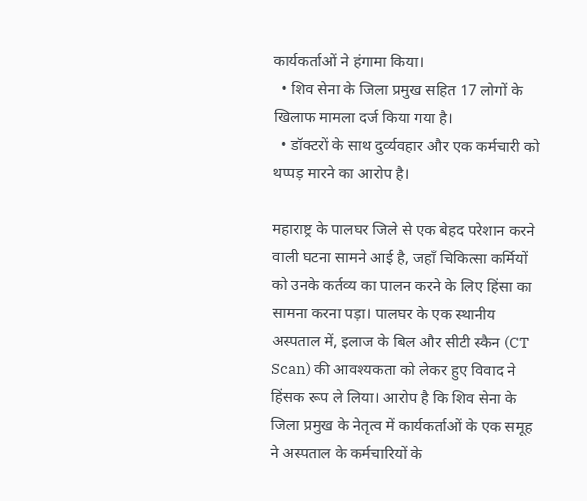कार्यकर्ताओं ने हंगामा किया।
  • शिव सेना के जिला प्रमुख सहित 17 लोगों के खिलाफ मामला दर्ज किया गया है।
  • डॉक्टरों के साथ दुर्व्यवहार और एक कर्मचारी को थप्पड़ मारने का आरोप है।

महाराष्ट्र के पालघर जिले से एक बेहद परेशान करने वाली घटना सामने आई है, जहाँ चिकित्सा कर्मियों को उनके कर्तव्य का पालन करने के लिए हिंसा का सामना करना पड़ा। पालघर के एक स्थानीय अस्पताल में, इलाज के बिल और सीटी स्कैन (CT Scan) की आवश्यकता को लेकर हुए विवाद ने हिंसक रूप ले लिया। आरोप है कि शिव सेना के जिला प्रमुख के नेतृत्व में कार्यकर्ताओं के एक समूह ने अस्पताल के कर्मचारियों के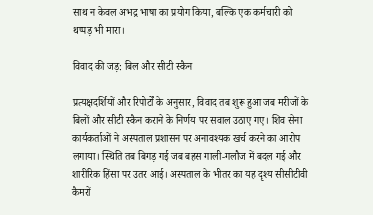साथ न केवल अभद्र भाषा का प्रयोग किया, बल्कि एक कर्मचारी को थप्पड़ भी मारा।

विवाद की जड़: बिल और सीटी स्कैन

प्रत्यक्षदर्शियों और रिपोर्टों के अनुसार, विवाद तब शुरू हुआ जब मरीजों के बिलों और सीटी स्कैन कराने के निर्णय पर सवाल उठाए गए। शिव सेना कार्यकर्ताओं ने अस्पताल प्रशासन पर अनावश्यक खर्च करने का आरोप लगाया। स्थिति तब बिगड़ गई जब बहस गाली-गलौज में बदल गई और शारीरिक हिंसा पर उतर आई। अस्पताल के भीतर का यह दृश्य सीसीटीवी कैमरों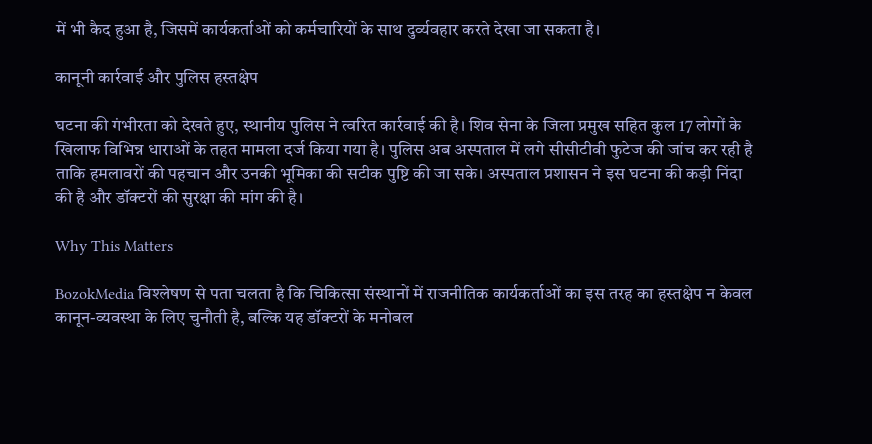में भी कैद हुआ है, जिसमें कार्यकर्ताओं को कर्मचारियों के साथ दुर्व्यवहार करते देखा जा सकता है।

कानूनी कार्रवाई और पुलिस हस्तक्षेप

घटना की गंभीरता को देखते हुए, स्थानीय पुलिस ने त्वरित कार्रवाई की है। शिव सेना के जिला प्रमुख सहित कुल 17 लोगों के खिलाफ विभिन्न धाराओं के तहत मामला दर्ज किया गया है। पुलिस अब अस्पताल में लगे सीसीटीवी फुटेज की जांच कर रही है ताकि हमलावरों की पहचान और उनकी भूमिका की सटीक पुष्टि की जा सके। अस्पताल प्रशासन ने इस घटना की कड़ी निंदा की है और डॉक्टरों की सुरक्षा की मांग की है।

Why This Matters

BozokMedia विश्लेषण से पता चलता है कि चिकित्सा संस्थानों में राजनीतिक कार्यकर्ताओं का इस तरह का हस्तक्षेप न केवल कानून-व्यवस्था के लिए चुनौती है, बल्कि यह डॉक्टरों के मनोबल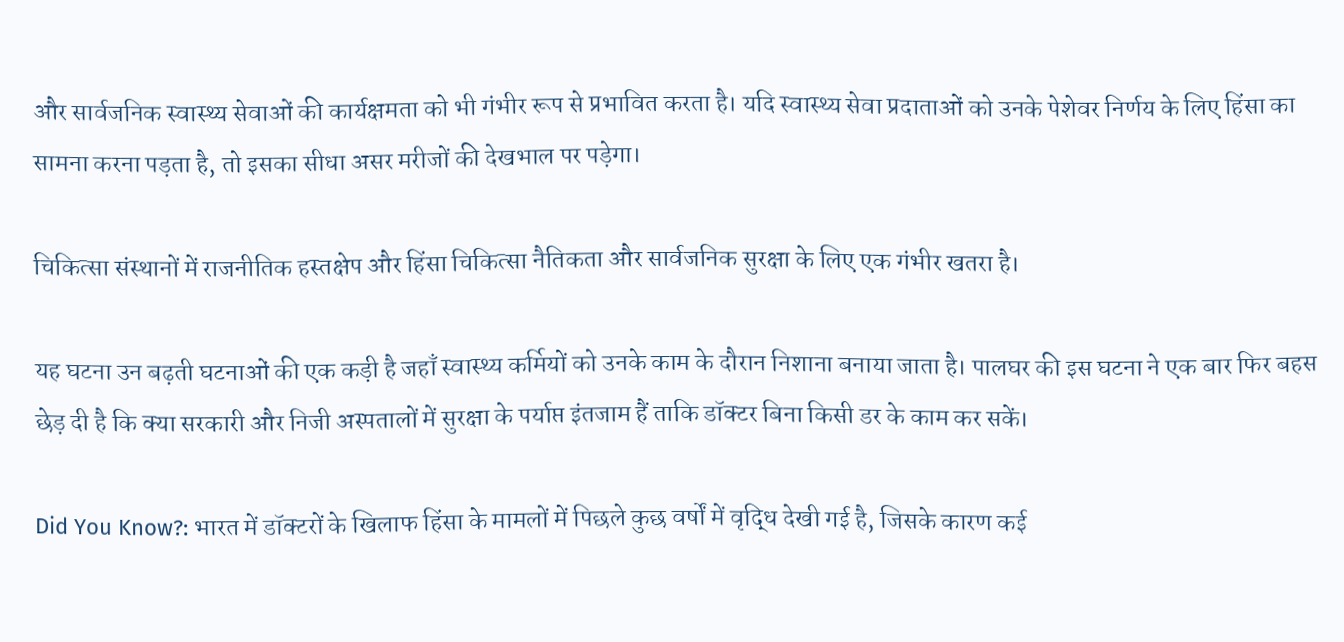और सार्वजनिक स्वास्थ्य सेवाओं की कार्यक्षमता को भी गंभीर रूप से प्रभावित करता है। यदि स्वास्थ्य सेवा प्रदाताओं को उनके पेशेवर निर्णय के लिए हिंसा का सामना करना पड़ता है, तो इसका सीधा असर मरीजों की देखभाल पर पड़ेगा।

चिकित्सा संस्थानों में राजनीतिक हस्तक्षेप और हिंसा चिकित्सा नैतिकता और सार्वजनिक सुरक्षा के लिए एक गंभीर खतरा है।

यह घटना उन बढ़ती घटनाओं की एक कड़ी है जहाँ स्वास्थ्य कर्मियों को उनके काम के दौरान निशाना बनाया जाता है। पालघर की इस घटना ने एक बार फिर बहस छेड़ दी है कि क्या सरकारी और निजी अस्पतालों में सुरक्षा के पर्याप्त इंतजाम हैं ताकि डॉक्टर बिना किसी डर के काम कर सकें।

Did You Know?: भारत में डॉक्टरों के खिलाफ हिंसा के मामलों में पिछले कुछ वर्षों में वृद्धि देखी गई है, जिसके कारण कई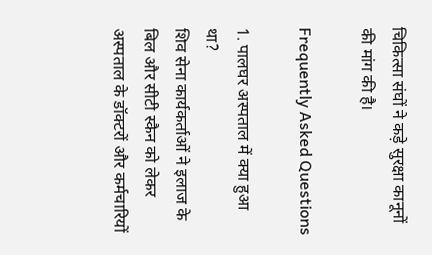चिकित्सा संघों ने कड़े सुरक्षा कानूनों की मांग की है।

Frequently Asked Questions

1. पालघर अस्पताल में क्या हुआ था?
शिव सेना कार्यकर्ताओं ने इलाज के बिल और सीटी स्कैन को लेकर अस्पताल के डॉक्टरों और कर्मचारियों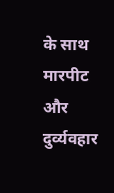के साथ मारपीट और दुर्व्यवहार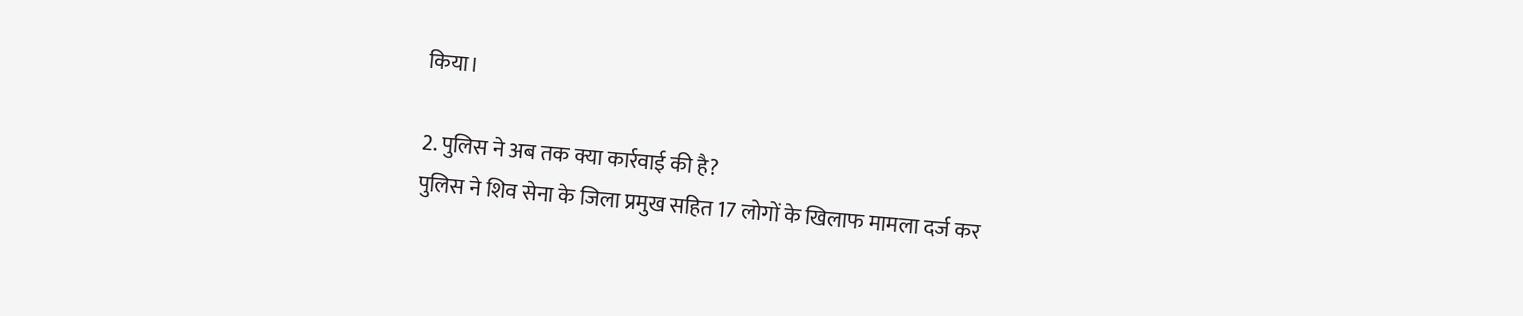किया।

2. पुलिस ने अब तक क्या कार्रवाई की है?
पुलिस ने शिव सेना के जिला प्रमुख सहित 17 लोगों के खिलाफ मामला दर्ज कर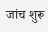जांच शुरू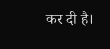कर दी है।